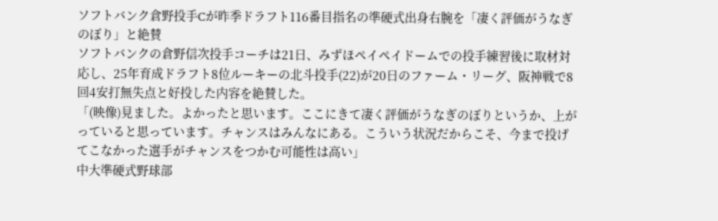ソフトバンク倉野投手Cが昨季ドラフト116番目指名の準硬式出身右腕を「凄く評価がうなぎのぼり」と絶賛
ソフトバンクの倉野信次投手コーチは21日、みずほペイペイドームでの投手練習後に取材対応し、25年育成ドラフト8位ルーキーの北斗投手(22)が20日のファーム・リーグ、阪神戦で8回4安打無失点と好投した内容を絶賛した。
「(映像)見ました。よかったと思います。ここにきて凄く評価がうなぎのぼりというか、上がっていると思っています。チャンスはみんなにある。こういう状況だからこそ、今まで投げてこなかった選手がチャンスをつかむ可能性は高い」
中大準硬式野球部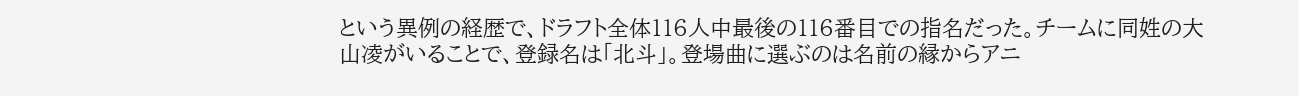という異例の経歴で、ドラフト全体116人中最後の116番目での指名だった。チームに同姓の大山凌がいることで、登録名は「北斗」。登場曲に選ぶのは名前の縁からアニ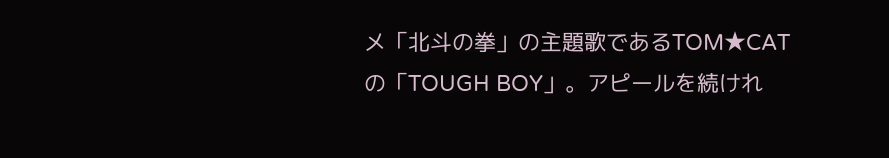メ「北斗の拳」の主題歌であるTOM★CATの「TOUGH BOY」。アピールを続けれ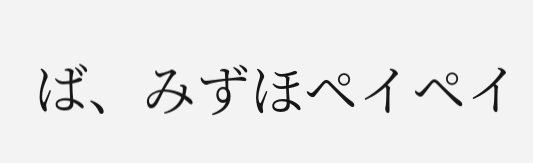ば、みずほペイペイ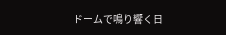ドームで鳴り響く日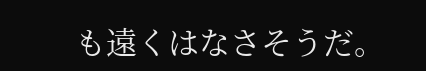も遠くはなさそうだ。